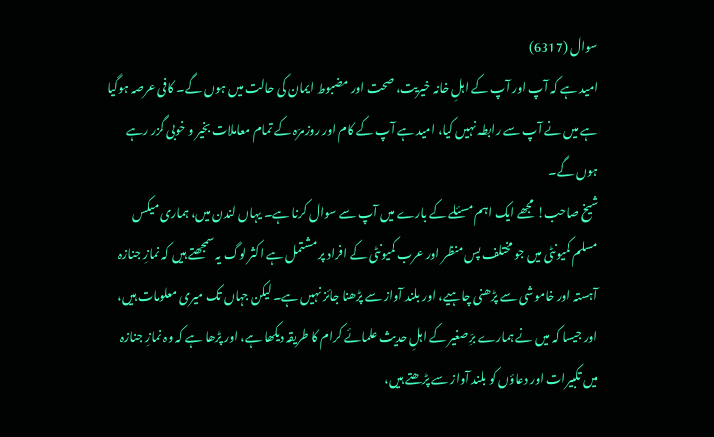سوال (6317)
امید ہے کہ آپ اور آپ کے اہلِ خانہ خیریت، صحت اور مضبوط ایمان کی حالت میں ہوں گے۔ کافی عرصہ ہوگیا ہے میں نے آپ سے رابطہ نہیں کیا، امید ہے آپ کے کام اور روزمرّہ کے تمام معاملات بخیر و خوبی گزر رہے ہوں گے۔
شیخ صاحب! مجھے ایک اہم مسئلے کے بارے میں آپ سے سوال کرنا ہے۔ یہاں لندن میں، ہماری میکس مسلم کمیونٹی میں جو مختلف پس منظر اور عرب کمیونٹی کے افراد پر مشتمل ہے اکثر لوگ یہ سمجھتے ہیں کہ نمازِ جنازہ آہستہ اور خاموشی سے پڑھنی چاہیے، اور بلند آواز سے پڑھنا جائز نہیں ہے۔ لیکن جہاں تک میری معلومات ہیں، اور جیسا کہ میں نے ہمارے برِّصغیر کے اہلِ حدیث علمائے کرام کا طریقہ دیکھا ہے، اور پڑھا ہے کہ وہ نمازِ جنازہ میں تکبیرات اور دعاؤں کو بلند آواز سے پڑھتے ہیں،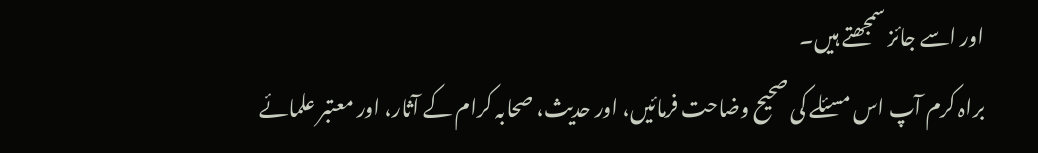اور اسے جائز سمجھتے ہیں۔
براہ کرم آپ اس مسئلے کی صحیح وضاحت فرمائیں، اور حدیث، صحابہ کرام کے آثار، اور معتبر علمائے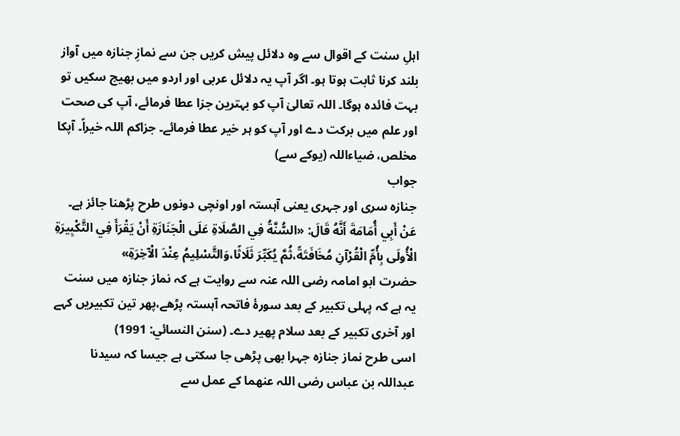اہلِ سنت کے اقوال سے وہ دلائل پیش کریں جن سے نمازِ جنازہ میں آواز بلند کرنا ثابت ہوتا ہو۔ اگر آپ یہ دلائل عربی اور اردو میں بھیج سکیں تو بہت فائدہ ہوگا۔ اللہ تعالیٰ آپ کو بہترین جزا عطا فرمائے، آپ کی صحت اور علم میں برکت دے اور آپ کو ہر خیر عطا فرمائے۔ جزاکم اللہ خیراً۔ آپکا مخلص، ضیاءاللہ (یوکے سے)
جواب
جنازہ سری اور جہری یعنی آہستہ اور اونچی دونوں طرح پڑھنا جائز ہے۔
عَنْ أَبِي أُمَامَةَ أَنَّهُ قَالَ: «السُّنَّةُ فِي الصَّلَاةِ عَلَى الْجَنَازَةِ أَنْ يَقْرَأَ فِي التَّكْبِيرَةِ الْأُولَى بِأُمِّ الْقُرْآنِ مُخَافَتَةً،ثُمَّ يُكَبِّرَ ثَلَاثًا،وَالتَّسْلِيمُ عِنْدَ الْآخِرَةِ»
حضرت ابو امامہ رضی اللہ عنہ سے روایت ہے کہ نماز جنازہ میں سنت یہ ہے کہ پہلی تکبیر کے بعد سورۂ فاتحہ آہستہ پڑھے،پھر تین تکبیریں کہے اور آخری تکبیر کے بعد سلام پھیر دے۔ (سنن النسائي: 1991)
اسی طرح نماز جنازہ جہرا بھی پڑھی جا سکتی ہے جیسا کہ سیدنا عبداللہ بن عباس رضی اللہ عنھما کے عمل سے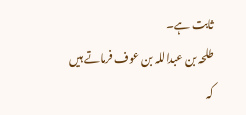ثابت ہے۔
طلحہ بن عبداللہ بن عوف فرماتے ہیں کہ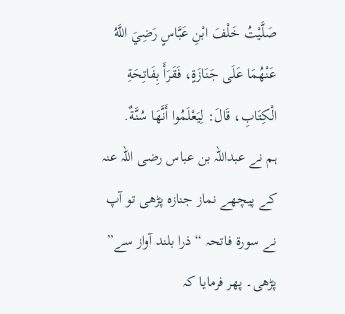صَلَّيْتُ خَلْفَ ابْنِ عَبَّاسٍ رَضِيَ اللَّهُ عَنْهُمَا عَلَى جَنَازَةٍ، فَقَرَأَ بِفَاتِحَةِ الْكِتَابِ، قَالَ: لِيَعْلَمُوا أَنَّهَا سُنَّةٌ.
ہم نے عبداللہ بن عباس رضی اللہ عنہ کے پیچھے نماز جنازہ پڑھی تو آپ نے سورة فاتحہ “ذرا بلند آواز سے” پڑھی۔ پھر فرمایا کہ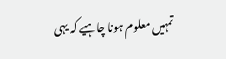تمہیں معلوم ہونا چاہیے کہ یہی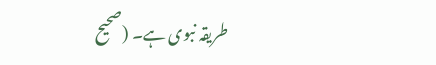طریقہ نبوی ہے۔ (صحیح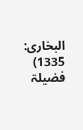البخاری: 1335)
فضیلۃ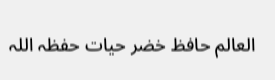العالم حافظ خضر حیات حفظہ اللہ